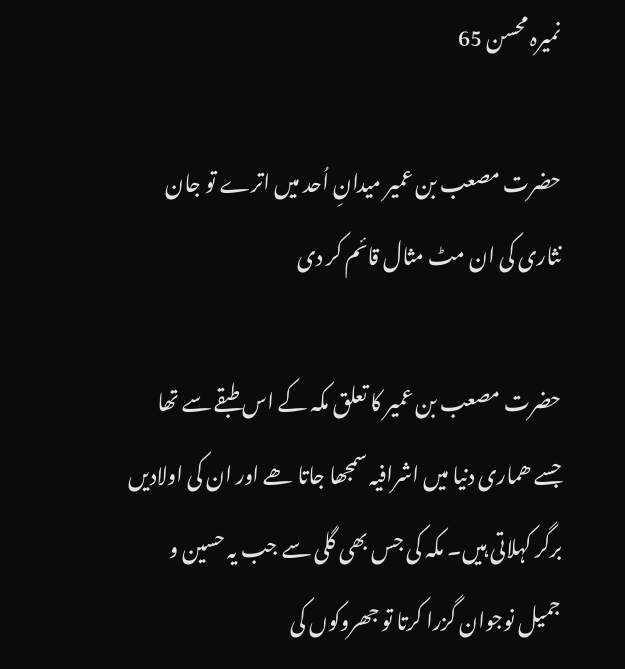نمیرہ محسن 65

حضرت مصعب بن عمیر میدانِ اُحد میں اترے تو جان نثاری کی ان مٹ مثال قائم کر دی

حضرت مصعب بن عمیر کا تعلق مکہ کے اس طبقے سے تھا جسے ھماری دنیا میں اشرافیہ سمجھا جاتا ھے اور ان کی اولادیں برگر کہلاتی ہیں۔ مکہ کی جس بھی گلی سے جب یہ حسین و جمیل نوجوان گزرا کرتا تو جھروکوں کی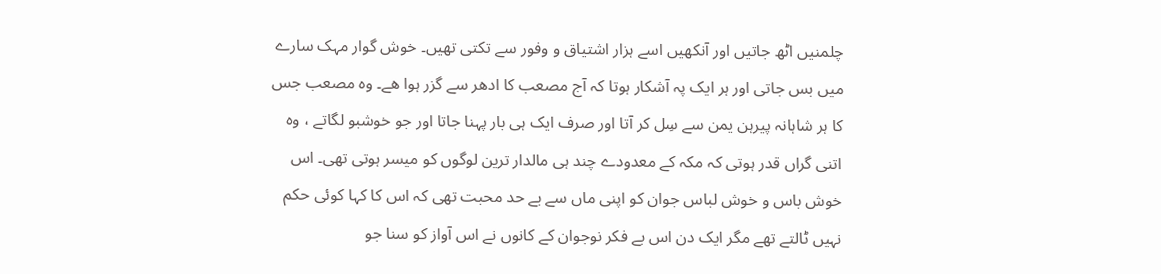چلمنیں اٹھ جاتیں اور آنکھیں اسے ہزار اشتیاق و وفور سے تکتی تھیں۔ خوش گوار مہک سارے میں بس جاتی اور ہر ایک پہ آشکار ہوتا کہ آج مصعب کا ادھر سے گزر ہوا ھے۔ وہ مصعب جس کا ہر شاہانہ پیرہن یمن سے سِل کر آتا اور صرف ایک ہی بار پہنا جاتا اور جو خوشبو لگاتے ، وہ اتنی گراں قدر ہوتی کہ مکہ کے معدودے چند ہی مالدار ترین لوگوں کو میسر ہوتی تھی۔ اس خوش باس و خوش لباس جوان کو اپنی ماں سے بے حد محبت تھی کہ اس کا کہا کوئی حکم نہیں ٹالتے تھے مگر ایک دن اس بے فکر نوجوان کے کانوں نے اس آواز کو سنا جو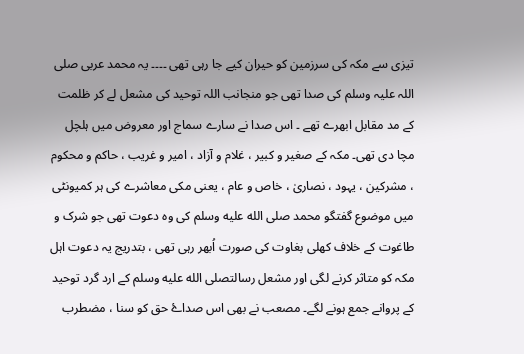تیزی سے مکہ کی سرزمین کو حیران کیے جا رہی تھی ۔۔۔۔ یہ محمد عربی صلی اللہ علیہ وسلم کی صدا تھی جو منجانب اللہ توحید کی مشعل لے کر ظلمت کے مد مقابل ابھرے تھے ۔ اس صدا نے سارے سماج اور معروض میں ہلچل مچا دی تھی۔ مکہ کے صغیر و کبیر ، غلام و آزاد ، امیر و غریب ، حاکم و محکوم ، مشرکین ، یہود ، نصاریٰ ، خاص و عام ، یعنی مکی معاشرے کی ہر کمیونٹی میں موضوع گفتگو محمد صلى الله عليه وسلم کی وہ دعوت تھی جو شرک و طاغوت کے خلاف کھلی بغاوت کی صورت اُبھر رہی تھی ، بتدریج یہ دعوت اہل مکہ کو متاثر کرنے لگی اور مشعل رسالتصلى الله عليه وسلم کے ارد گرد توحید کے پروانے جمع ہونے لگے۔ مصعب نے بھی اس صداۓ حق کو سنا ، مضطرب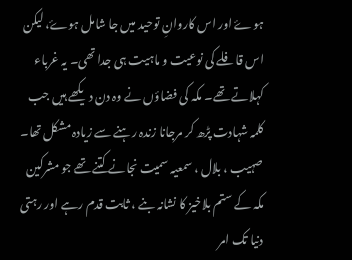ہوۓ اور اس کاروانِ توحید میں جا شامل ہوۓ، لیکن اس قافلے کی نوعیت و ماہیت ہی جدا تھی۔ یہ غرباء کہلاتے تھے۔ مکہ کی فضاؤں نے وہ دن دیکھے ہیں جب کلمہ شہادت پڑھ کر مرجانا زندہ رہنے سے زیادہ مشکل تھا۔ صہیب ، بلال ، سمعیہ سمیت نجانے کتنے تھے جو مشرکین مکہ کے ستم بلاخیز کا نشانہ بنے ، ثابت قدم رہے اور رہتی دنیا تک امر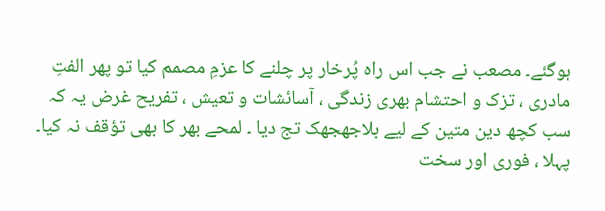ہوگئے۔ مصعب نے جب اس راہ پُرخار پر چلنے کا عزمِ مصمم کیا تو پھر الفتِ مادری ، تزک و احتشام بھری زندگی ، آسائشات و تعیش ، تفریح غرض یہ کہ سب کچھ دین متین کے لیے بلاجھجھک تج دیا ۔ لمحے بھر کا بھی تؤقف نہ کیا۔
پہلا ، فوری اور سخت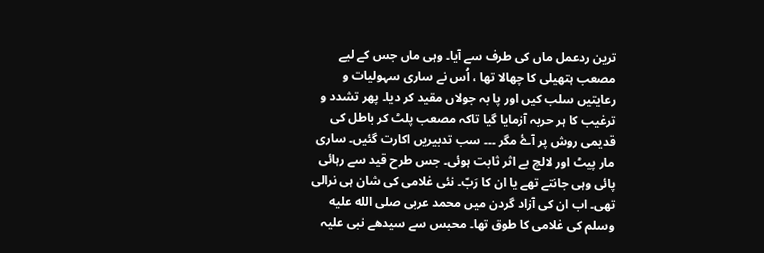ترین ردعمل ماں کی طرف سے آیا۔ وہی ماں جس کے لیے مصعب ہتھیلی کا چھالا تھا ، اُس نے ساری سہولیات و رعایتیں سلب کیں اور پا بہ جولاں مقید کر دیا۔ پھر تشدد و ترغیب کا ہر حربہ آزمایا گیا تاکہ مصعب پلٹ کر باطل کی قدیمی روش پر آۓ مگر ۔۔۔ سب تدبیریں اکارت گئیں۔ ساری مار پیٹ اور لالچ بے اثر ثابت ہوئی۔ جس طرح قید سے رہائی پائی وہی جانتے تھے یا ان کا رَبّ۔ نئی غلامی کی شان ہی نرالی تھی۔ اب ان کی آزاد گردن میں محمد عربی صلى الله عليه وسلم کی غلامی کا طوق تھا۔ محبس سے سیدھے نبی علیہ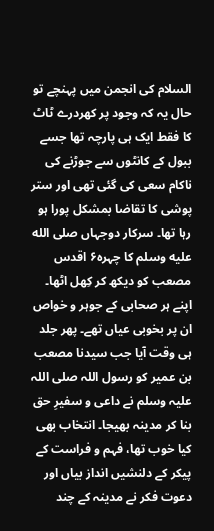السلام کی انجمن میں پہنچے تو حال یہ کہ وجود پر کھردرے ٹاٹ کا فقط ایک ہی پارچہ تھا جسے ببول کے کانٹوں سے جوڑنے کی ناکام سعی کی گئی تھی اور ستر پوشی کا تقاضا بمشکل پورا ہو رہا تھا۔ سرکار دوجہاں صلى الله عليه وسلم کا چہرہ۶ اقدس مصعب کو دیکھ کر کِھل اٹھا۔ اپنے ہر صحابی کے جوہر و خواص ان پر بخوبی عیاں تھے۔ پھر جلد ہی وقت آیا جب سیدنا مصعب بن عمیر کو رسول اللہ صلی اللہ علیہ وسلم نے داعی و سفیرِ حق بنا کر مدینہ بھیجا۔ انتخاب بھی کیا خوب تھا، فہم و فراست کے پیکر کے دلنشیں انداز بیاں اور دعوت فکر نے مدینہ کے چند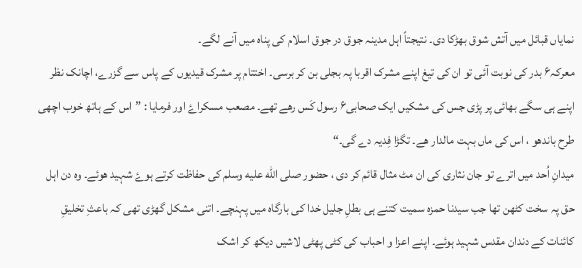نمایاں قبائل میں آتش شوق بھڑکا دی۔ نتیجتاً اہل مدینہ جوق در جوق اسلام کی پناہ میں آنے لگے۔
معرکہ۶ بدر کی نوبت آئی تو ان کی تیغ اپنے مشرک اقربا پہ بجلی بن کر برسی۔ اختتام پر مشرک قیدیوں کے پاس سے گزرے، اچانک نظر اپنے ہی سگے بھائی پر پڑی جس کی مشکیں ایک صحابی۶ رسول کَس رھے تھے۔ مصعب مسکراۓ اور فرمایا : ”اس کے ہاتھ خوب اچھی طرح باندھو ، اس کی ماں بہت مالدار ھے۔ تگڑا فِدیہ دے گی۔“
میدانِ اُحد میں اترے تو جان نثاری کی ان مٹ مثال قائم کر دی ، حضور صلى الله عليه وسلم کی حفاظت کرتے ہوۓ شہید ھوئے۔ وہ دن اہل حق پہ سخت کٹھن تھا جب سیدنا حمزہ سمیت کتنے ہی بطلِ جلیل خدا کی بارگاہ میں پہنچے۔ اتنی مشکل گھڑی تھی کہ باعثِ تخلیقِ کائنات کے دندان مقدس شہید ہوئے۔ اپنے اعزا و احباب کی کٹی پھٹی لاشیں دیکھ کر اشک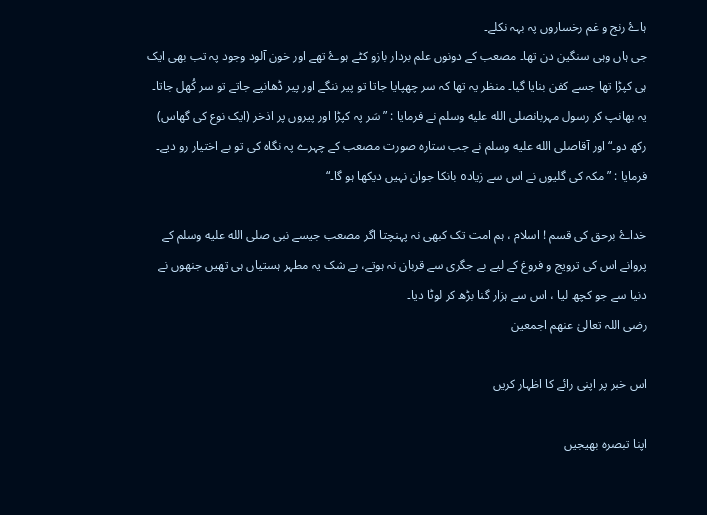ہاۓ رنج و غم رخساروں پہ بہہ نکلے۔
جی ہاں وہی سنگین دن تھا۔ مصعب کے دونوں علم بردار بازو کٹے ہوۓ تھے اور خون آلود وجود پہ تب بھی ایک ہی کپڑا تھا جسے کفن بنایا گیا۔ منظر یہ تھا کہ سر چھپایا جاتا تو پیر ننگے اور پیر ڈھانپے جاتے تو سر کُھل جاتا۔ یہ بھانپ کر رسول مہربانصلى الله عليه وسلم نے فرمایا : ” سَر پہ کپڑا اور پیروں پر اذخر (ایک نوع کی گھاس) رکھ دو۔“ اور آقاصلى الله عليه وسلم نے جب ستارہ صورت مصعب کے چہرے پہ نگاہ کی تو بے اختیار رو دیے۔ فرمایا : ”مکہ کی گلیوں نے اس سے زیاد٥ بانکا جوان نہیں دیکھا ہو گا۔“

خداۓ برحق کی قسم ! اسلام ، ہم امت تک کبھی نہ پہنچتا اگر مصعب جیسے نبی صلى الله عليه وسلم کے پروانے اس کی ترویج و فروغ کے لیے بے جگری سے قربان نہ ہوتے، بے شک یہ مطہر ہستیاں ہی تھیں جنھوں نے دنیا سے جو کچھ لیا ، اس سے ہزار گنا بڑھ کر لوٹا دیا۔
رضی اللہ تعالیٰ عنھم اجمعین

اس خبر پر اپنی رائے کا اظہار کریں

اپنا تبصرہ بھیجیں